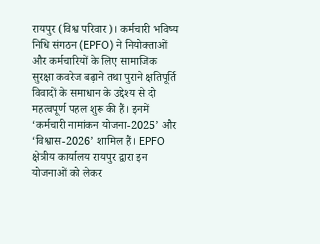रायपुर (विश्व परिवार)। कर्मचारी भविष्य निधि संगठन (EPFO) ने नियोक्ताओं और कर्मचारियों के लिए सामाजिक सुरक्षा कवरेज बढ़ाने तथा पुराने क्षतिपूर्ति विवादों के समाधान के उद्देश्य से दो महत्वपूर्ण पहल शुरू की हैं। इनमें ‘कर्मचारी नामांकन योजना-2025’ और ‘विश्वास-2026’ शामिल हैं। EPFO क्षेत्रीय कार्यालय रायपुर द्वारा इन योजनाओं को लेकर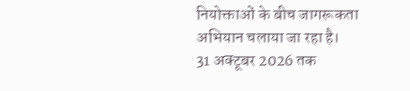नियोक्ताओं के बीच जागरूकता अभियान चलाया जा रहा है।
31 अक्टूबर 2026 तक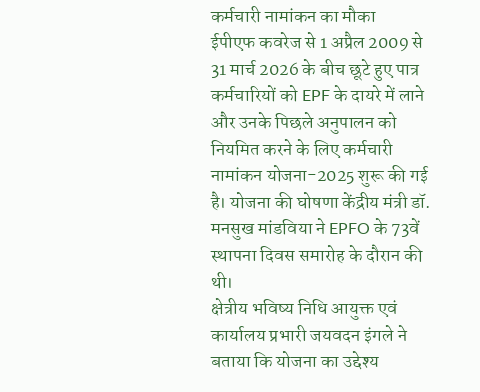कर्मचारी नामांकन का मौका
ईपीएफ कवरेज से 1 अप्रैल 2009 से 31 मार्च 2026 के बीच छूटे हुए पात्र कर्मचारियों को EPF के दायरे में लाने और उनके पिछले अनुपालन को नियमित करने के लिए कर्मचारी नामांकन योजना-2025 शुरू की गई है। योजना की घोषणा केंद्रीय मंत्री डॉ. मनसुख मांडविया ने EPFO के 73वें स्थापना दिवस समारोह के दौरान की थी।
क्षेत्रीय भविष्य निधि आयुक्त एवं कार्यालय प्रभारी जयवदन इंगले ने बताया कि योजना का उद्देश्य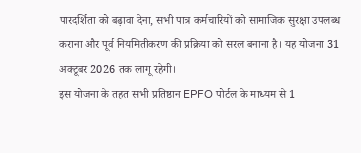पारदर्शिता को बढ़ावा देना, सभी पात्र कर्मचारियों को सामाजिक सुरक्षा उपलब्ध कराना और पूर्व नियमितीकरण की प्रक्रिया को सरल बनाना है। यह योजना 31 अक्टूबर 2026 तक लागू रहेगी।
इस योजना के तहत सभी प्रतिष्ठान EPFO पोर्टल के माध्यम से 1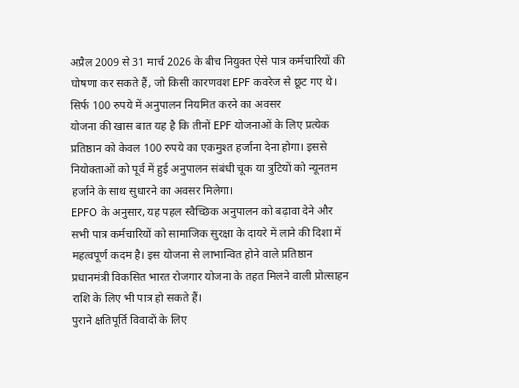अप्रैल 2009 से 31 मार्च 2026 के बीच नियुक्त ऐसे पात्र कर्मचारियों की घोषणा कर सकते हैं, जो किसी कारणवश EPF कवरेज से छूट गए थे।
सिर्फ 100 रुपये में अनुपालन नियमित करने का अवसर
योजना की खास बात यह है कि तीनों EPF योजनाओं के लिए प्रत्येक प्रतिष्ठान को केवल 100 रुपये का एकमुश्त हर्जाना देना होगा। इससे नियोक्ताओं को पूर्व में हुई अनुपालन संबंधी चूक या त्रुटियों को न्यूनतम हर्जाने के साथ सुधारने का अवसर मिलेगा।
EPFO के अनुसार, यह पहल स्वैच्छिक अनुपालन को बढ़ावा देने और सभी पात्र कर्मचारियों को सामाजिक सुरक्षा के दायरे में लाने की दिशा में महत्वपूर्ण कदम है। इस योजना से लाभान्वित होने वाले प्रतिष्ठान प्रधानमंत्री विकसित भारत रोजगार योजना के तहत मिलने वाली प्रोत्साहन राशि के लिए भी पात्र हो सकते हैं।
पुराने क्षतिपूर्ति विवादों के लिए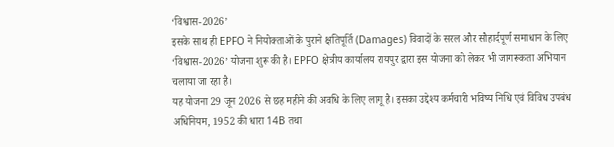‘विश्वास-2026’
इसके साथ ही EPFO ने नियोक्ताओं के पुराने क्षतिपूर्ति (Damages) विवादों के सरल और सौहार्दपूर्ण समाधान के लिए ‘विश्वास-2026’ योजना शुरू की है। EPFO क्षेत्रीय कार्यालय रायपुर द्वारा इस योजना को लेकर भी जागरूकता अभियान चलाया जा रहा है।
यह योजना 29 जून 2026 से छह महीने की अवधि के लिए लागू है। इसका उद्देश्य कर्मचारी भविष्य निधि एवं विविध उपबंध अधिनियम, 1952 की धारा 14B तथा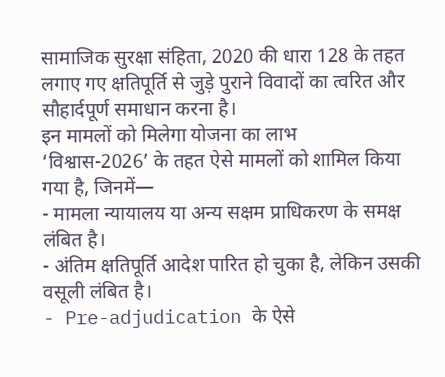सामाजिक सुरक्षा संहिता, 2020 की धारा 128 के तहत लगाए गए क्षतिपूर्ति से जुड़े पुराने विवादों का त्वरित और सौहार्दपूर्ण समाधान करना है।
इन मामलों को मिलेगा योजना का लाभ
‘विश्वास-2026’ के तहत ऐसे मामलों को शामिल किया गया है, जिनमें—
- मामला न्यायालय या अन्य सक्षम प्राधिकरण के समक्ष लंबित है।
- अंतिम क्षतिपूर्ति आदेश पारित हो चुका है, लेकिन उसकी वसूली लंबित है।
- Pre-adjudication के ऐसे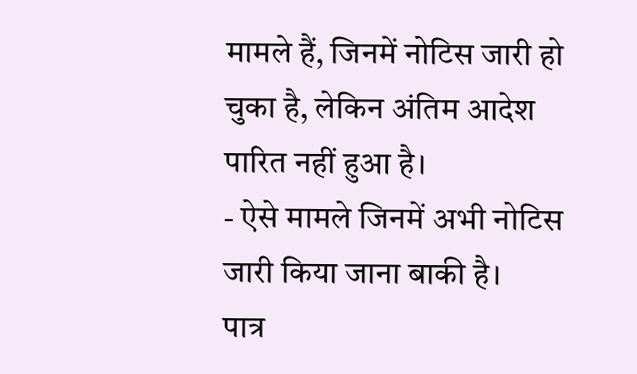मामले हैं, जिनमें नोटिस जारी हो चुका है, लेकिन अंतिम आदेश पारित नहीं हुआ है।
- ऐसे मामले जिनमें अभी नोटिस जारी किया जाना बाकी है।
पात्र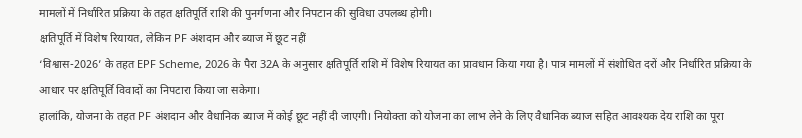मामलों में निर्धारित प्रक्रिया के तहत क्षतिपूर्ति राशि की पुनर्गणना और निपटान की सुविधा उपलब्ध होगी।
क्षतिपूर्ति में विशेष रियायत, लेकिन PF अंशदान और ब्याज में छूट नहीं
‘विश्वास-2026’ के तहत EPF Scheme, 2026 के पैरा 32A के अनुसार क्षतिपूर्ति राशि में विशेष रियायत का प्रावधान किया गया है। पात्र मामलों में संशोधित दरों और निर्धारित प्रक्रिया के आधार पर क्षतिपूर्ति विवादों का निपटारा किया जा सकेगा।
हालांकि, योजना के तहत PF अंशदान और वैधानिक ब्याज में कोई छूट नहीं दी जाएगी। नियोक्ता को योजना का लाभ लेने के लिए वैधानिक ब्याज सहित आवश्यक देय राशि का पूरा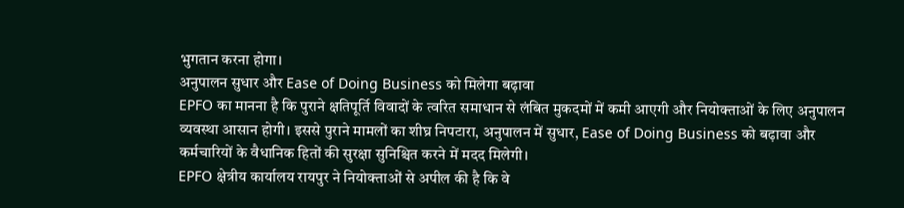भुगतान करना होगा।
अनुपालन सुधार और Ease of Doing Business को मिलेगा बढ़ावा
EPFO का मानना है कि पुराने क्षतिपूर्ति विवादों के त्वरित समाधान से लंबित मुकदमों में कमी आएगी और नियोक्ताओं के लिए अनुपालन व्यवस्था आसान होगी। इससे पुराने मामलों का शीघ्र निपटारा, अनुपालन में सुधार, Ease of Doing Business को बढ़ावा और कर्मचारियों के वैधानिक हितों की सुरक्षा सुनिश्चित करने में मदद मिलेगी।
EPFO क्षेत्रीय कार्यालय रायपुर ने नियोक्ताओं से अपील की है कि वे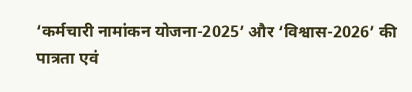‘कर्मचारी नामांकन योजना-2025’ और ‘विश्वास-2026’ की पात्रता एवं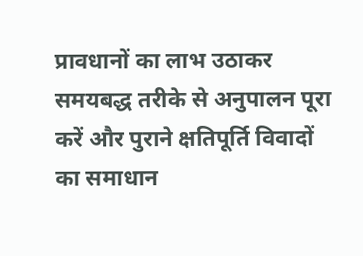प्रावधानों का लाभ उठाकर समयबद्ध तरीके से अनुपालन पूरा करें और पुराने क्षतिपूर्ति विवादों का समाधान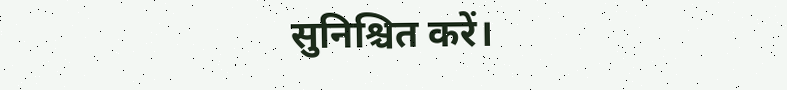सुनिश्चित करें।